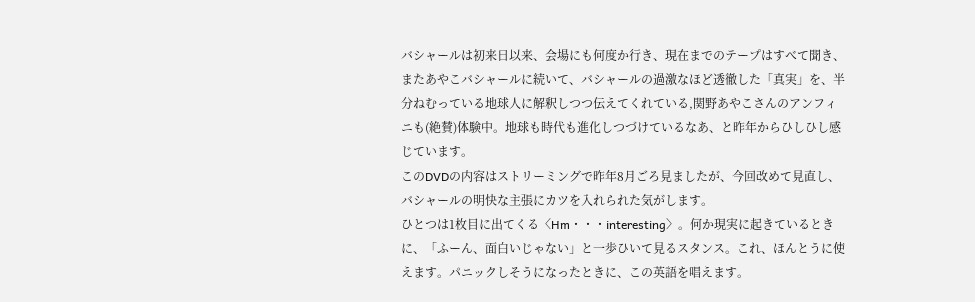バシャールは初来日以来、会場にも何度か行き、現在までのテープはすべて聞き、またあやこバシャールに続いて、バシャールの過激なほど透徹した「真実」を、半分ねむっている地球人に解釈しつつ伝えてくれている,関野あやこさんのアンフィニも(絶賛)体験中。地球も時代も進化しつづけているなあ、と昨年からひしひし感じています。
このDVDの内容はストリーミングで昨年8月ごろ見ましたが、今回改めて見直し、バシャールの明快な主張にカツを入れられた気がします。
ひとつは1枚目に出てくる〈Hm・・・interesting〉。何か現実に起きているときに、「ふーん、面白いじゃない」と一歩ひいて見るスタンス。これ、ほんとうに使えます。パニックしそうになったときに、この英語を唱えます。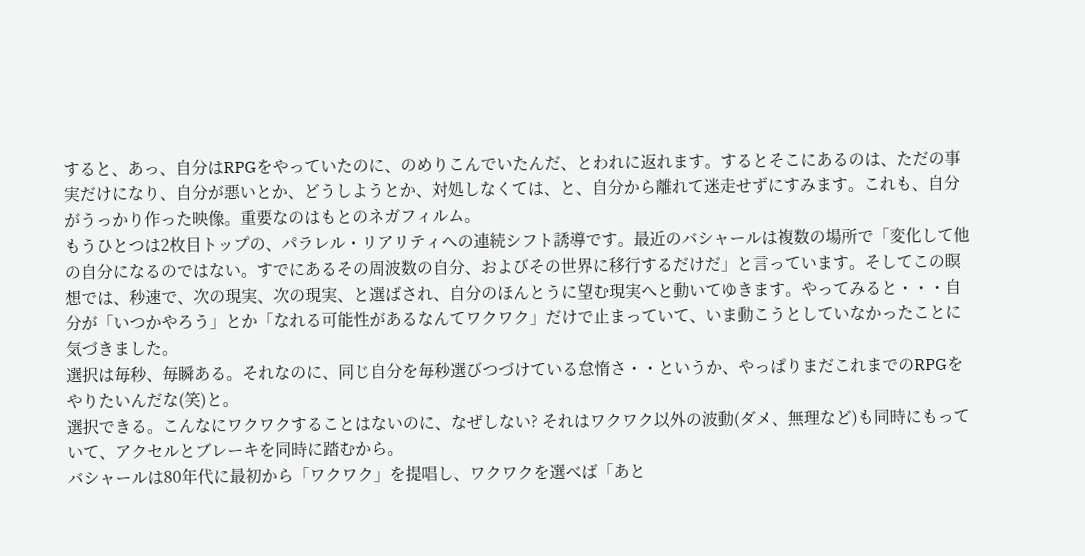すると、あっ、自分はRPGをやっていたのに、のめりこんでいたんだ、とわれに返れます。するとそこにあるのは、ただの事実だけになり、自分が悪いとか、どうしようとか、対処しなくては、と、自分から離れて迷走せずにすみます。これも、自分がうっかり作った映像。重要なのはもとのネガフィルム。
もうひとつは2枚目トップの、パラレル・リアリティへの連続シフト誘導です。最近のバシャールは複数の場所で「変化して他の自分になるのではない。すでにあるその周波数の自分、およびその世界に移行するだけだ」と言っています。そしてこの瞑想では、秒速で、次の現実、次の現実、と選ばされ、自分のほんとうに望む現実へと動いてゆきます。やってみると・・・自分が「いつかやろう」とか「なれる可能性があるなんてワクワク」だけで止まっていて、いま動こうとしていなかったことに気づきました。
選択は毎秒、毎瞬ある。それなのに、同じ自分を毎秒選びつづけている怠惰さ・・というか、やっぱりまだこれまでのRPGをやりたいんだな(笑)と。
選択できる。こんなにワクワクすることはないのに、なぜしない? それはワクワク以外の波動(ダメ、無理など)も同時にもっていて、アクセルとブレーキを同時に踏むから。
バシャールは80年代に最初から「ワクワク」を提唱し、ワクワクを選べば「あと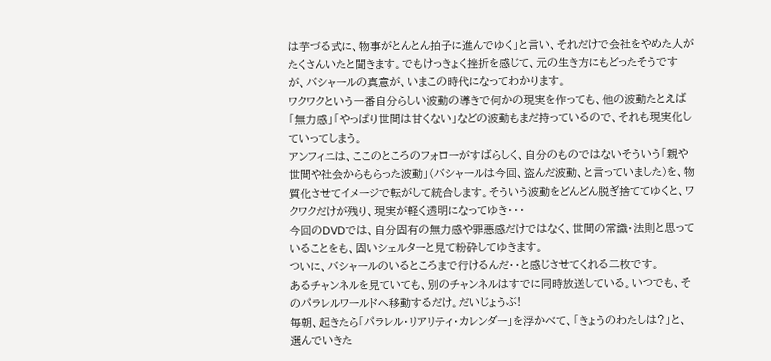は芋づる式に、物事がとんとん拍子に進んでゆく」と言い、それだけで会社をやめた人がたくさんいたと聞きます。でもけっきょく挫折を感じて、元の生き方にもどったそうですが、バシャールの真意が、いまこの時代になってわかります。
ワクワクという一番自分らしい波動の導きで何かの現実を作っても、他の波動たとえば「無力感」「やっぱり世間は甘くない」などの波動もまだ持っているので、それも現実化していってしまう。
アンフィニは、ここのところのフォローがすばらしく、自分のものではないそういう「親や世間や社会からもらった波動」(バシャールは今回、盗んだ波動、と言っていました)を、物質化させてイメージで転がして統合します。そういう波動をどんどん脱ぎ捨ててゆくと、ワクワクだけが残り、現実が軽く透明になってゆき・・・
今回のDVDでは、自分固有の無力感や罪悪感だけではなく、世間の常識・法則と思っていることをも、固いシェルターと見て粉砕してゆきます。
ついに、バシャールのいるところまで行けるんだ・・と感じさせてくれる二枚です。
あるチャンネルを見ていても、別のチャンネルはすでに同時放送している。いつでも、そのパラレルワールドへ移動するだけ。だいじょうぶ!
毎朝、起きたら「パラレル・リアリティ・カレンダー」を浮かべて、「きょうのわたしは?」と、選んでいきた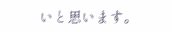いと思います。